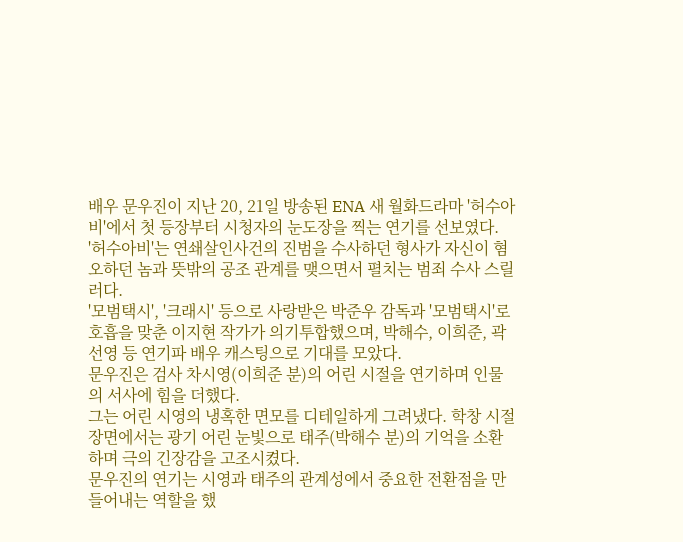배우 문우진이 지난 20, 21일 방송된 ENA 새 월화드라마 '허수아비'에서 첫 등장부터 시청자의 눈도장을 찍는 연기를 선보였다.
'허수아비'는 연쇄살인사건의 진범을 수사하던 형사가 자신이 혐오하던 놈과 뜻밖의 공조 관계를 맺으면서 펼치는 범죄 수사 스릴러다.
'모범택시', '크래시' 등으로 사랑받은 박준우 감독과 '모범택시'로 호흡을 맞춘 이지현 작가가 의기투합했으며, 박해수, 이희준, 곽선영 등 연기파 배우 캐스팅으로 기대를 모았다.
문우진은 검사 차시영(이희준 분)의 어린 시절을 연기하며 인물의 서사에 힘을 더했다.
그는 어린 시영의 냉혹한 면모를 디테일하게 그려냈다. 학창 시절 장면에서는 광기 어린 눈빛으로 태주(박해수 분)의 기억을 소환하며 극의 긴장감을 고조시켰다.
문우진의 연기는 시영과 태주의 관계성에서 중요한 전환점을 만들어내는 역할을 했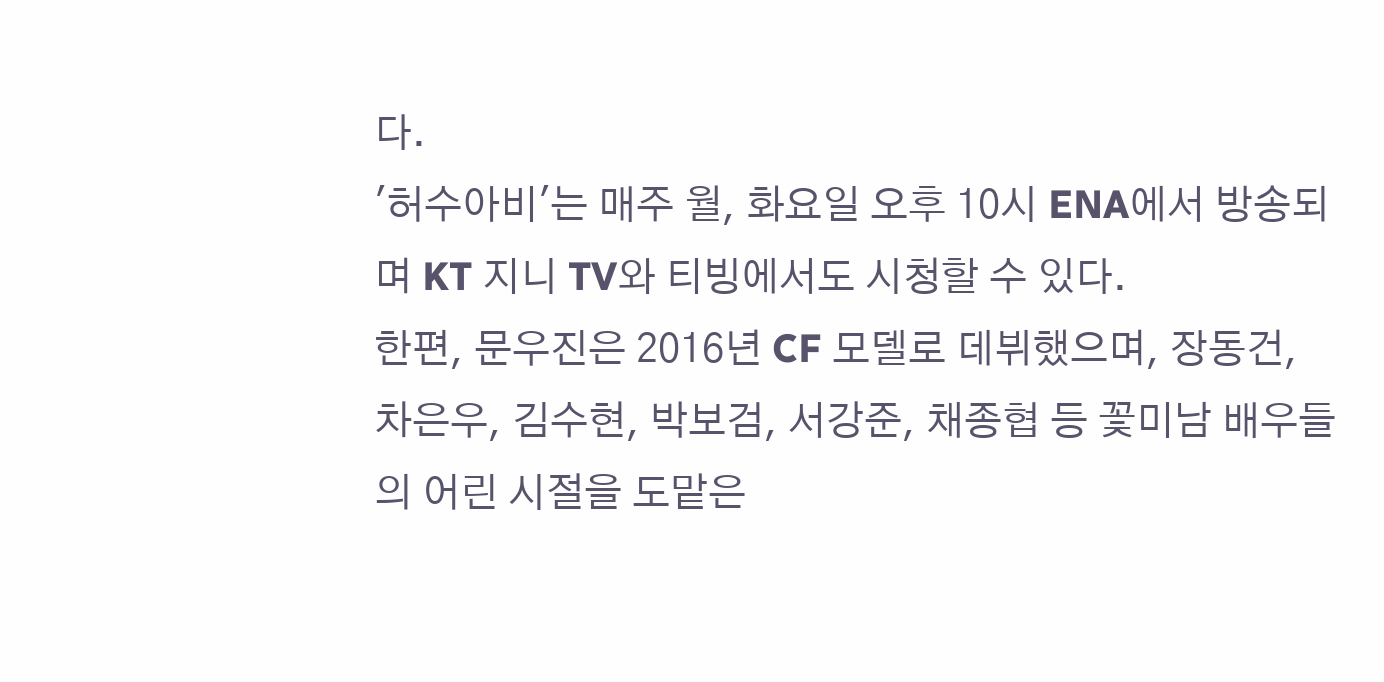다.
'허수아비'는 매주 월, 화요일 오후 10시 ENA에서 방송되며 KT 지니 TV와 티빙에서도 시청할 수 있다.
한편, 문우진은 2016년 CF 모델로 데뷔했으며, 장동건, 차은우, 김수현, 박보검, 서강준, 채종협 등 꽃미남 배우들의 어린 시절을 도맡은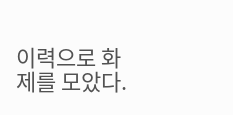이력으로 화제를 모았다.